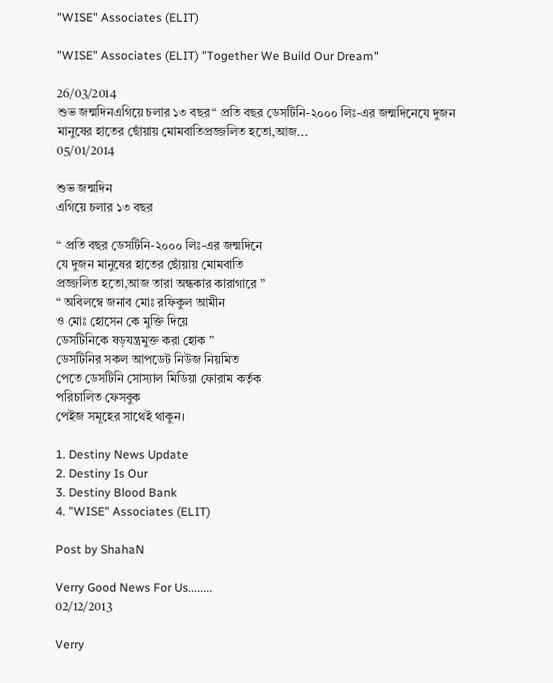"WISE" Associates (ELIT)

"WISE" Associates (ELIT) "Together We Build Our Dream"

26/03/2014
শুভ জন্মদিনএগিয়ে চলার ১৩ বছর“ প্রতি বছর ডেসটিনি-২০০০ লিঃ-এর জন্মদিনেযে দুজন মানুষের হাতের ছোঁয়ায় মোমবাতিপ্রজ্জলিত হতো,আজ...
05/01/2014

শুভ জন্মদিন
এগিয়ে চলার ১৩ বছর

“ প্রতি বছর ডেসটিনি-২০০০ লিঃ-এর জন্মদিনে
যে দুজন মানুষের হাতের ছোঁয়ায় মোমবাতি
প্রজ্জলিত হতো,আজ তারা অন্ধকার কারাগারে ”
“ অবিলম্বে জনাব মোঃ রফিকুল আমীন
ও মোঃ হোসেন কে মুক্তি দিয়ে
ডেসটিনিকে ষড়যন্ত্রমুক্ত করা হোক ”
ডেসটিনির সকল আপডেট নিউজ নিয়মিত
পেতে ডেসটিনি সোস্যাল মিডিয়া ফোরাম কর্তৃক
পরিচালিত ফেসবুক
পেইজ সমূহের সাথেই থাকুন।

1. Destiny News Update
2. Destiny Is Our
3. Destiny Blood Bank
4. "WISE" Associates (ELIT)

Post by ShahaN

Verry Good News For Us........
02/12/2013

Verry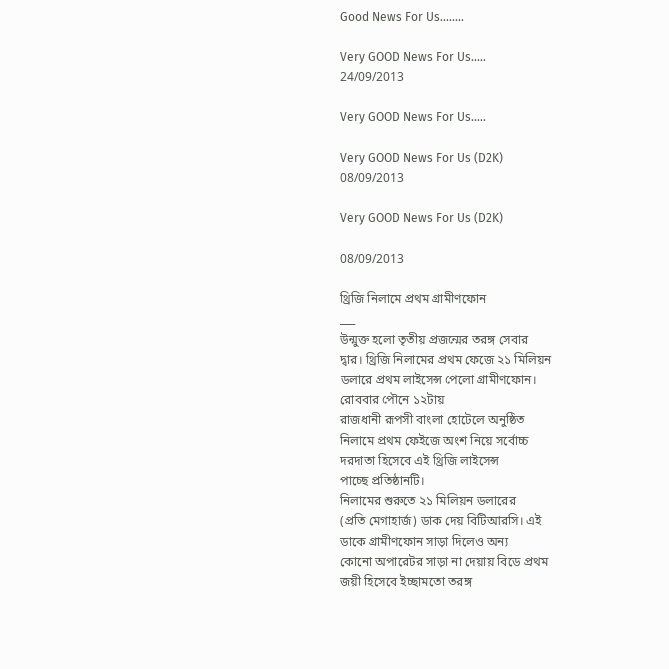Good News For Us........

Very GOOD News For Us.....
24/09/2013

Very GOOD News For Us.....

Very GOOD News For Us (D2K)
08/09/2013

Very GOOD News For Us (D2K)

08/09/2013

থ্রিজি নিলামে প্রথম গ্রামীণফোন
___
উন্মুক্ত হলো তৃতীয় প্রজন্মের তরঙ্গ সেবার
দ্বার। থ্রিজি নিলামের প্রথম ফেজে ২১ মিলিয়ন
ডলারে প্রথম লাইসেন্স পেলো গ্রামীণফোন।
রোববার পৌনে ১২টায়
রাজধানী রূপসী বাংলা হোটেলে অনুষ্ঠিত
নিলামে প্রথম ফেইজে অংশ নিয়ে সর্বোচ্চ
দরদাতা হিসেবে এই থ্রিজি লাইসেন্স
পাচ্ছে প্রতিষ্ঠানটি।
নিলামের শুরুতে ২১ মিলিয়ন ডলারের
(প্রতি মেগাহার্জ) ডাক দেয় বিটিআরসি। এই
ডাকে গ্রামীণফোন সাড়া দিলেও অন্য
কোনো অপারেটর সাড়া না দেয়ায় বিডে প্রথম
জয়ী হিসেবে ইচ্ছামতো তরঙ্গ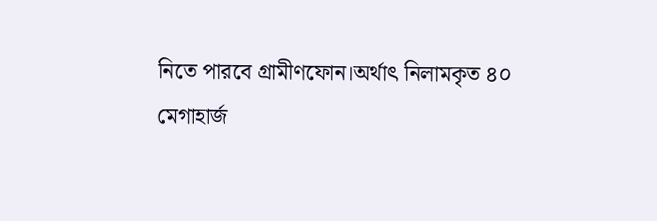নিতে পারবে গ্রামীণফোন।অর্থাৎ নিলামকৃত ৪০
মেগাহার্জ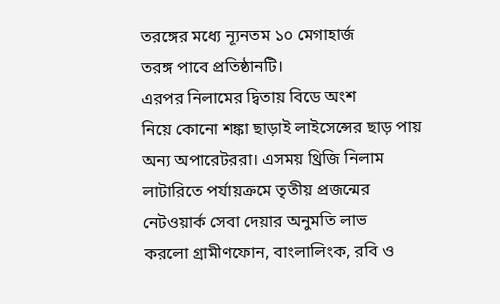তরঙ্গের মধ্যে ন্যূনতম ১০ মেগাহার্জ
তরঙ্গ পাবে প্রতিষ্ঠানটি।
এরপর নিলামের দ্বিতায় বিডে অংশ
নিয়ে কোনো শঙ্কা ছাড়াই লাইসেন্সের ছাড় পায়
অন্য অপারেটররা। এসময় থ্রিজি নিলাম
লাটারিতে পর্যায়ক্রমে তৃতীয় প্রজন্মের
নেটওয়ার্ক সেবা দেয়ার অনুমতি লাভ
করলো গ্রামীণফোন, বাংলালিংক, রবি ও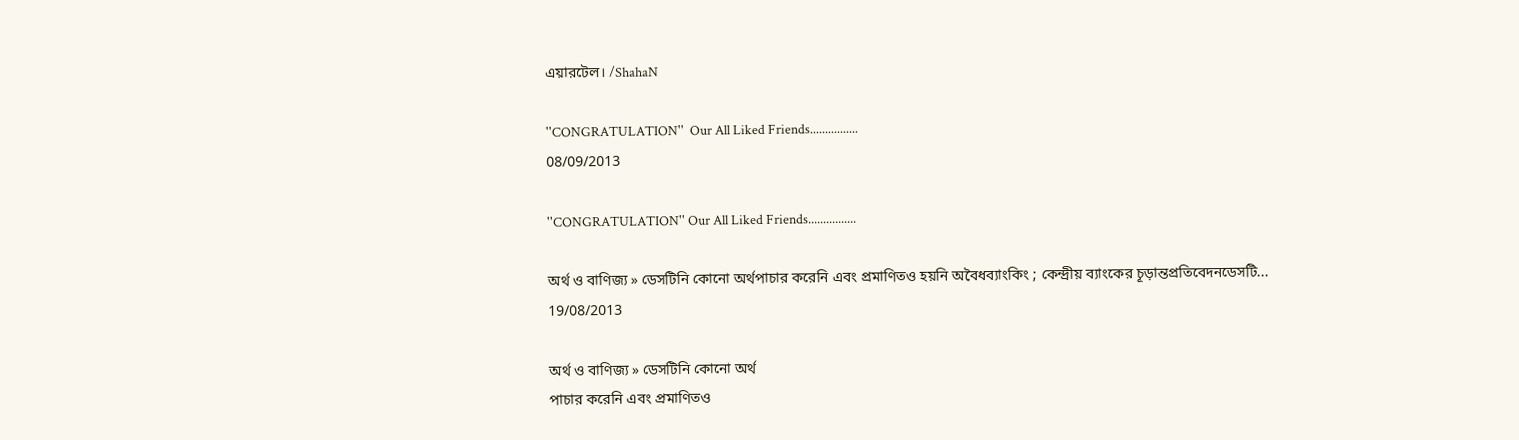এয়ারটেল। /ShahaN

''CONGRATULATION''  Our All Liked Friends................
08/09/2013

''CONGRATULATION'' Our All Liked Friends................

অর্থ ও বাণিজ্য » ডেসটিনি কোনো অর্থপাচার করেনি এবং প্রমাণিতও হয়নি অবৈধব্যাংকিং ; কেন্দ্রীয় ব্যাংকের চূড়ান্তপ্রতিবেদনডেসটি...
19/08/2013

অর্থ ও বাণিজ্য » ডেসটিনি কোনো অর্থ
পাচার করেনি এবং প্রমাণিতও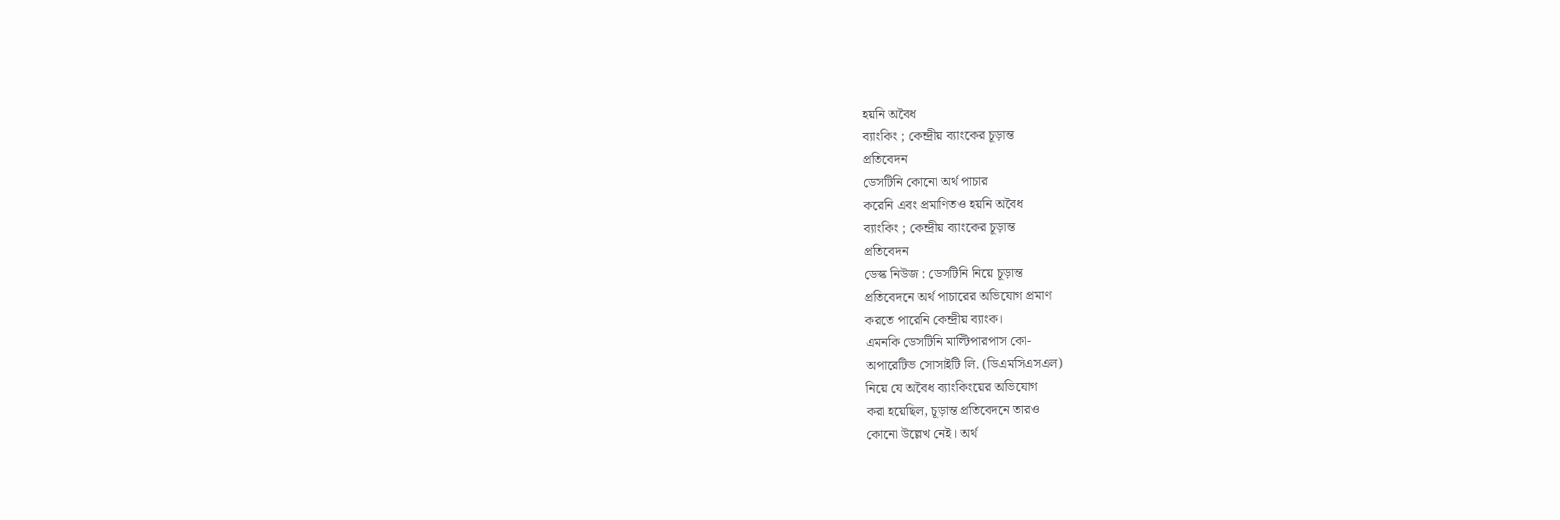হয়নি অবৈধ
ব্যাংকিং ; কেন্দ্রীয় ব্যাংকের চূড়ান্ত
প্রতিবেদন
ডেসটিনি কোনো অর্থ পাচার
করেনি এবং প্রমাণিতও হয়নি অবৈধ
ব্যাংকিং ; কেন্দ্রীয় ব্যাংকের চূড়ান্ত
প্রতিবেদন
ডেস্ক নিউজ : ডেসটিনি নিয়ে চূড়ান্ত
প্রতিবেদনে অর্থ পাচারের অভিযোগ প্রমাণ
করতে পারেনি কেন্দ্রীয় ব্যাংক।
এমনকি ডেসটিনি মাল্টিপারপাস কো-
অপারেটিভ সোসাইটি লি. (ডিএমসিএসএল)
নিয়ে যে অবৈধ ব্যাংকিংয়ের অভিযোগ
করা হয়েছিল, চূড়ান্ত প্রতিবেদনে তারও
কোনো উল্লেখ নেই। অর্থ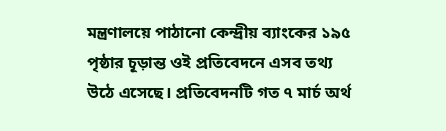মন্ত্রণালয়ে পাঠানো কেন্দ্রীয় ব্যাংকের ১৯৫
পৃষ্ঠার চূড়ান্ত ওই প্রতিবেদনে এসব তথ্য
উঠে এসেছে। প্রতিবেদনটি গত ৭ মার্চ অর্থ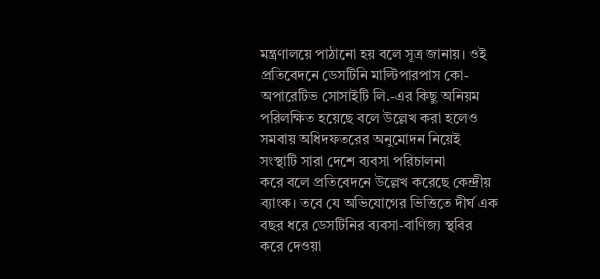মন্ত্রণালয়ে পাঠানো হয় বলে সূত্র জানায়। ওই
প্রতিবেদনে ডেসটিনি মাল্টিপারপাস কো-
অপারেটিভ সোসাইটি লি.-এর কিছু অনিয়ম
পরিলক্ষিত হয়েছে বলে উল্লেখ করা হলেও
সমবায় অধিদফতরের অনুমোদন নিয়েই
সংস্থাটি সারা দেশে ব্যবসা পরিচালনা
করে বলে প্রতিবেদনে উল্লেখ করেছে কেন্দ্রীয়
ব্যাংক। তবে যে অভিযোগের ভিত্তিতে দীর্ঘ এক
বছর ধরে ডেসটিনির ব্যবসা-বাণিজ্য স্থবির
করে দেওয়া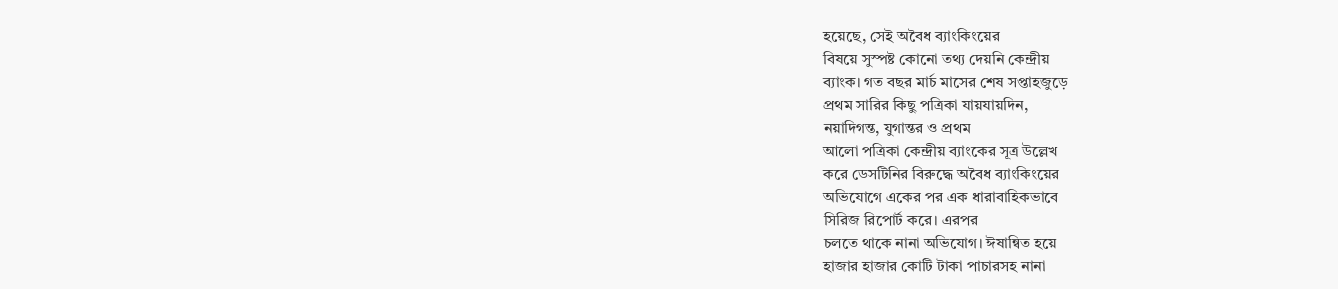হয়েছে, সেই অবৈধ ব্যাংকিংয়ের
বিষয়ে সুস্পষ্ট কোনো তথ্য দেয়নি কেন্দ্রীয়
ব্যাংক। গত বছর মার্চ মাসের শেষ সপ্তাহজুড়ে
প্রথম সারির কিছু পত্রিকা যায়যায়দিন,
নয়াদিগন্ত, যুগান্তর ও প্রথম
আলো পত্রিকা কেন্দ্রীয় ব্যাংকের সূত্র উল্লেখ
করে ডেসটিনির বিরুদ্ধে অবৈধ ব্যাংকিংয়ের
অভিযোগে একের পর এক ধারাবাহিকভাবে
সিরিজ রিপোর্ট করে। এরপর
চলতে থাকে নানা অভিযোগ। ঈষান্বিত হয়ে
হাজার হাজার কোটি টাকা পাচারসহ নানা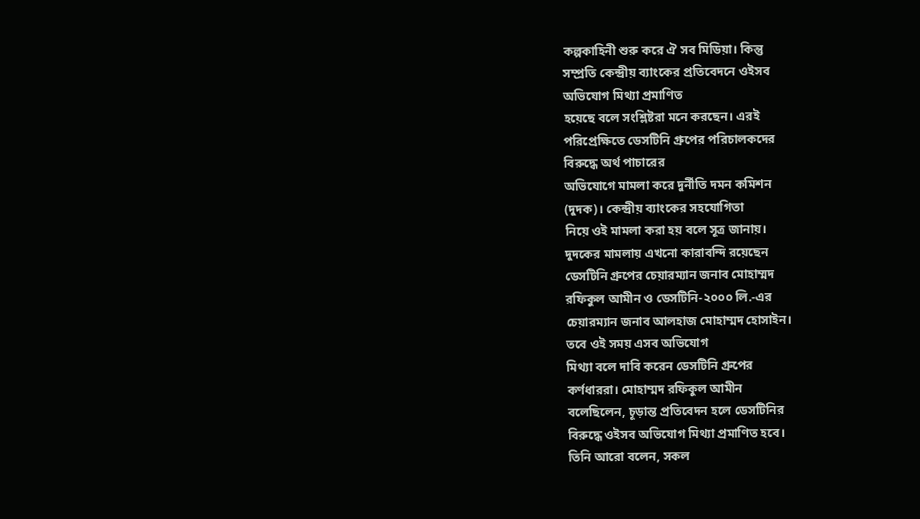কল্পকাহিনী শুরু করে ঐ সব মিডিয়া। কিন্তু
সম্প্রতি কেন্দ্রীয় ব্যাংকের প্রতিবেদনে ওইসব
অভিযোগ মিথ্যা প্রমাণিত
হয়েছে বলে সংশ্লিষ্টরা মনে করছেন। এরই
পরিপ্রেক্ষিতে ডেসটিনি গ্রুপের পরিচালকদের
বিরুদ্ধে অর্থ পাচারের
অভিযোগে মামলা করে দুর্নীতি দমন কমিশন
(দুদক)। কেন্দ্রীয় ব্যাংকের সহযোগিতা
নিয়ে ওই মামলা করা হয় বলে সূত্র জানায়।
দুদকের মামলায় এখনো কারাবন্দি রয়েছেন
ডেসটিনি গ্রুপের চেয়ারম্যান জনাব মোহাম্মদ
রফিকুল আমীন ও ডেসটিনি-২০০০ লি.-এর
চেয়ারম্যান জনাব আলহাজ মোহাম্মদ হোসাইন।
তবে ওই সময় এসব অভিযোগ
মিথ্যা বলে দাবি করেন ডেসটিনি গ্রুপের
কর্ণধাররা। মোহাম্মদ রফিকুল আমীন
বলেছিলেন, চূড়ান্ত প্রতিবেদন হলে ডেসটিনির
বিরুদ্ধে ওইসব অভিযোগ মিথ্যা প্রমাণিত হবে।
তিনি আরো বলেন, সকল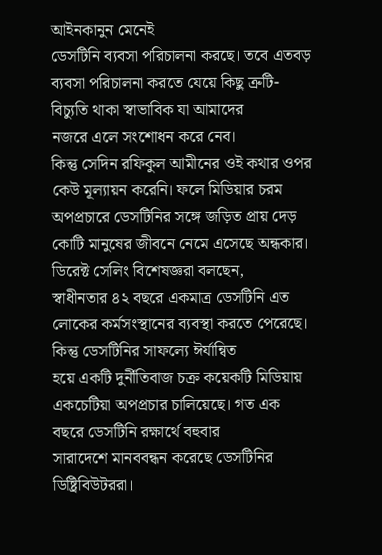আইনকানুন মেনেই
ডেসটিনি ব্যবসা পরিচালনা করছে। তবে এতবড়
ব্যবসা পরিচালনা করতে যেয়ে কিছু ত্রুটি-
বিচ্যুতি থাকা স্বাভাবিক যা আমাদের
নজরে এলে সংশোধন করে নেব।
কিন্তু সেদিন রফিকুল আমীনের ওই কথার ওপর
কেউ মূল্যায়ন করেনি। ফলে মিডিয়ার চরম
অপপ্রচারে ডেসটিনির সঙ্গে জড়িত প্রায় দেড়
কোটি মানুষের জীবনে নেমে এসেছে অন্ধকার।
ডিরেক্ট সেলিং বিশেষজ্ঞরা বলছেন,
স্বাধীনতার ৪২ বছরে একমাত্র ডেসটিনি এত
লোকের কর্মসংস্থানের ব্যবস্থা করতে পেরেছে।
কিন্তু ডেসটিনির সাফল্যে ঈর্যান্বিত
হয়ে একটি দুর্নীতিবাজ চক্র কয়েকটি মিডিয়ায়
একচেটিয়া অপপ্রচার চালিয়েছে। গত এক
বছরে ডেসটিনি রক্ষার্থে বহুবার
সারাদেশে মানববন্ধন করেছে ডেসটিনির
ডিষ্ট্রিবিউটররা।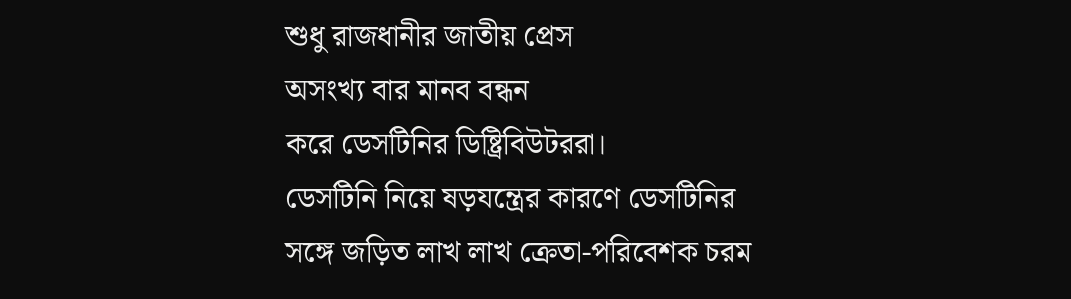শুধু রাজধানীর জাতীয় প্রেস
অসংখ্য বার মানব বন্ধন
করে ডেসটিনির ডিষ্ট্রিবিউটররা।
ডেসটিনি নিয়ে ষড়যন্ত্রের কারণে ডেসটিনির
সঙ্গে জড়িত লাখ লাখ ক্রেতা-পরিবেশক চরম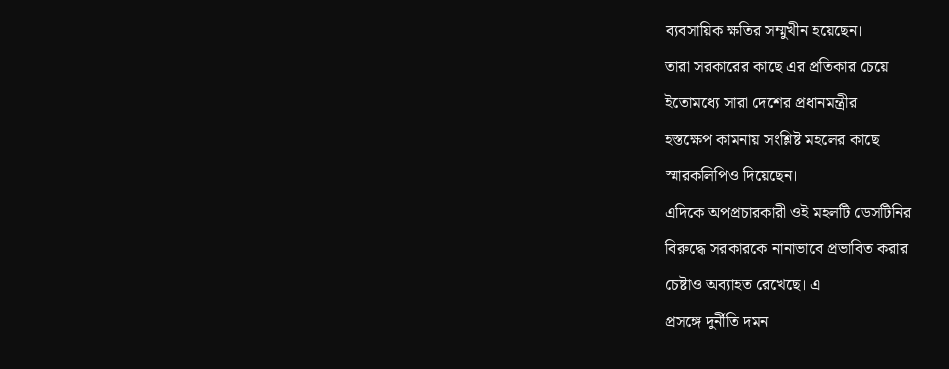ব্যবসায়িক ক্ষতির সম্মুখীন হয়েছেন।
তারা সরকারের কাছে এর প্রতিকার চেয়ে
ইতোমধ্যে সারা দেশের প্রধানমন্ত্রীর
হস্তক্ষেপ কামনায় সংশ্লিষ্ট মহলের কাছে
স্মারকলিপিও দিয়েছেন।
এদিকে অপপ্রচারকারী ওই মহলটি ডেসটিনির
বিরুদ্ধে সরকারকে নানাভাবে প্রভাবিত করার
চেষ্টাও অব্যাহত রেখেছে। এ
প্রসঙ্গে দুর্নীতি দমন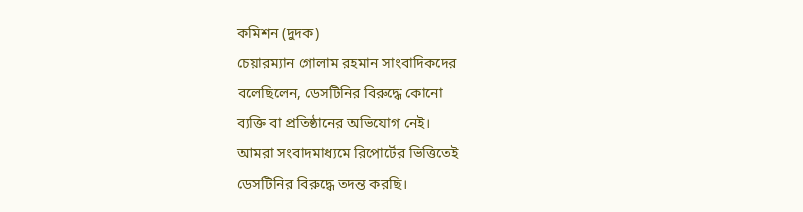কমিশন (দুদক)
চেয়ারম্যান গোলাম রহমান সাংবাদিকদের
বলেছিলেন, ডেসটিনির বিরুদ্ধে কোনো
ব্যক্তি বা প্রতিষ্ঠানের অভিযোগ নেই।
আমরা সংবাদমাধ্যমে রিপোর্টের ভিত্তিতেই
ডেসটিনির বিরুদ্ধে তদন্ত করছি।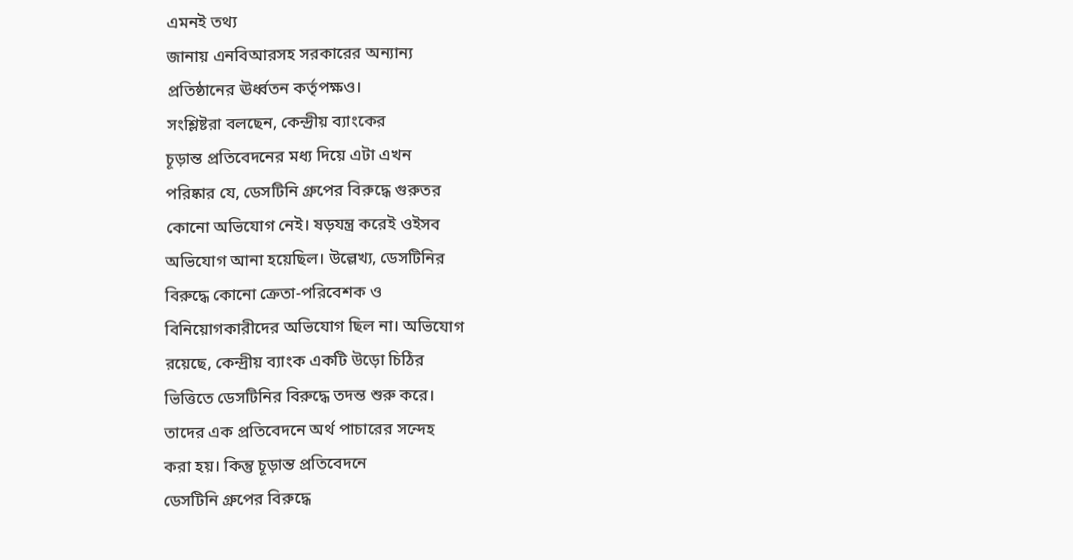এমনই তথ্য
জানায় এনবিআরসহ সরকারের অন্যান্য
প্রতিষ্ঠানের ঊর্ধ্বতন কর্তৃপক্ষও।
সংশ্লিষ্টরা বলছেন, কেন্দ্রীয় ব্যাংকের
চূড়ান্ত প্রতিবেদনের মধ্য দিয়ে এটা এখন
পরিষ্কার যে, ডেসটিনি গ্রুপের বিরুদ্ধে গুরুতর
কোনো অভিযোগ নেই। ষড়যন্ত্র করেই ওইসব
অভিযোগ আনা হয়েছিল। উল্লেখ্য, ডেসটিনির
বিরুদ্ধে কোনো ক্রেতা-পরিবেশক ও
বিনিয়োগকারীদের অভিযোগ ছিল না। অভিযোগ
রয়েছে, কেন্দ্রীয় ব্যাংক একটি উড়ো চিঠির
ভিত্তিতে ডেসটিনির বিরুদ্ধে তদন্ত শুরু করে।
তাদের এক প্রতিবেদনে অর্থ পাচারের সন্দেহ
করা হয়। কিন্তু চূড়ান্ত প্রতিবেদনে
ডেসটিনি গ্রুপের বিরুদ্ধে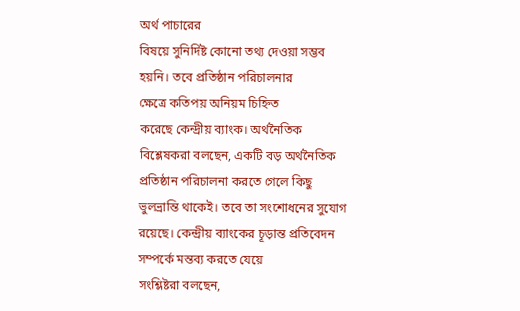অর্থ পাচারের
বিষয়ে সুনির্দিষ্ট কোনো তথ্য দেওয়া সম্ভব
হয়নি। তবে প্রতিষ্ঠান পরিচালনার
ক্ষেত্রে কতিপয় অনিয়ম চিহ্নিত
করেছে কেন্দ্রীয় ব্যাংক। অর্থনৈতিক
বিশ্লেষকরা বলছেন, একটি বড় অর্থনৈতিক
প্রতিষ্ঠান পরিচালনা করতে গেলে কিছু
ভুলভ্রান্তি থাকেই। তবে তা সংশোধনের সুযোগ
রয়েছে। কেন্দ্রীয় ব্যাংকের চূড়ান্ত প্রতিবেদন
সম্পর্কে মন্তব্য করতে যেয়ে
সংশ্লিষ্টরা বলছেন,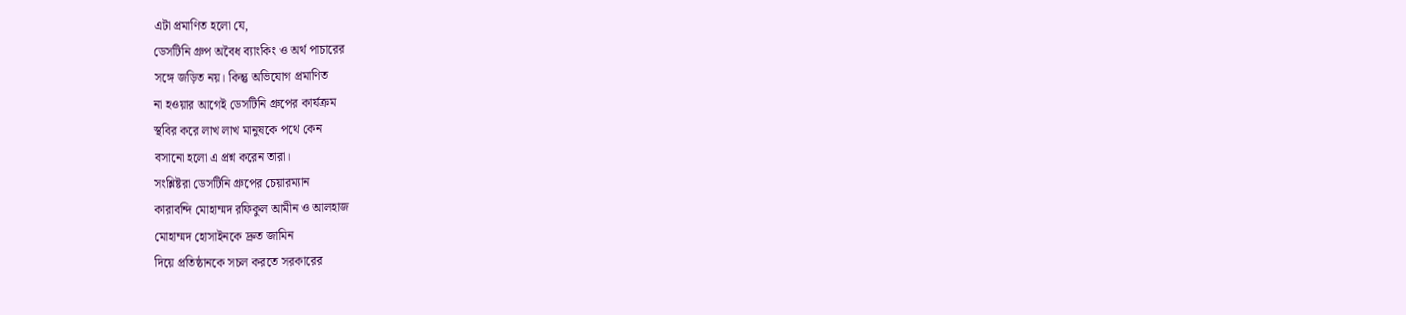এটা প্রমাণিত হলো যে,
ডেসটিনি গ্রুপ অবৈধ ব্যাংকিং ও অর্থ পাচারের
সঙ্গে জড়িত নয়। কিন্তু অভিযোগ প্রমাণিত
না হওয়ার আগেই ডেসটিনি গ্রুপের কার্যক্রম
স্থবির করে লাখ লাখ মানুষকে পথে কেন
বসানো হলো এ প্রশ্ন করেন তারা।
সংশ্লিষ্টরা ডেসটিনি গ্রুপের চেয়ারম্যান
কারাবন্দি মোহাম্মদ রফিকুল আমীন ও আলহাজ
মোহাম্মদ হোসাইনকে দ্রুত জামিন
দিয়ে প্রতিষ্ঠানকে সচল করতে সরকারের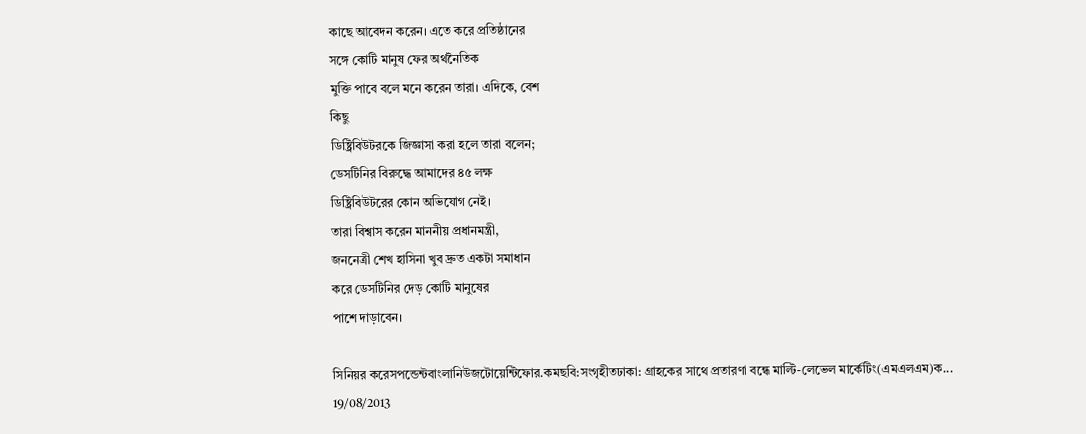কাছে আবেদন করেন। এতে করে প্রতিষ্ঠানের
সঙ্গে কোটি মানুষ ফের অর্থনৈতিক
মুক্তি পাবে বলে মনে করেন তারা। এদিকে, বেশ
কিছু
ডিষ্ট্রিবিউটরকে জিজ্ঞাসা করা হলে তারা বলেন;
ডেসটিনির বিরুদ্ধে আমাদের ৪৫ লক্ষ
ডিষ্ট্রিবিউটরের কোন অভিযোগ নেই।
তারা বিশ্বাস করেন মাননীয় প্রধানমন্ত্রী,
জননেত্রী শেখ হাসিনা খুব দ্রুত একটা সমাধান
করে ডেসটিনির দেড় কোটি মানুষের
পাশে দাড়াবেন।

সিনিয়র করেসপন্ডেন্টবাংলানিউজটোয়েন্টিফোর.কমছবি:সংগৃহীতঢাকা: গ্রাহকের সাথে প্রতারণা বন্ধে মাল্টি-লেভেল মার্কেটিং(এমএলএম)ক...
19/08/2013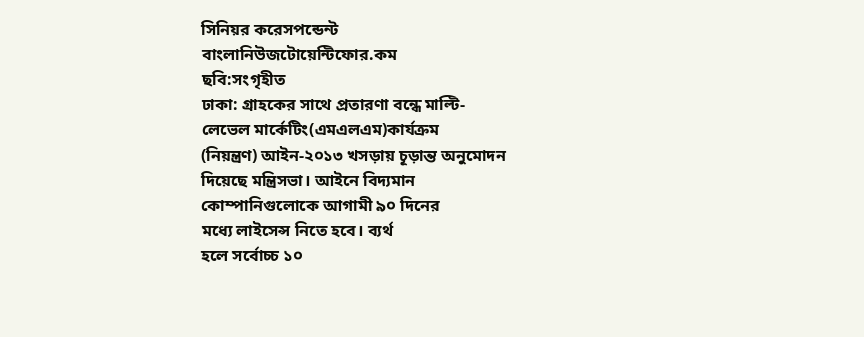সিনিয়র করেসপন্ডেন্ট
বাংলানিউজটোয়েন্টিফোর.কম
ছবি:সংগৃহীত
ঢাকা: গ্রাহকের সাথে প্রতারণা বন্ধে মাল্টি-
লেভেল মার্কেটিং(এমএলএম)কার্যক্রম
(নিয়ন্ত্রণ) আইন-২০১৩ খসড়ায় চূড়ান্ত অনুমোদন
দিয়েছে মন্ত্রিসভা। আইনে বিদ্যমান
কোম্পানিগুলোকে আগামী ৯০ দিনের
মধ্যে লাইসেন্স নিতে হবে। ব্যর্থ
হলে সর্বোচ্চ ১০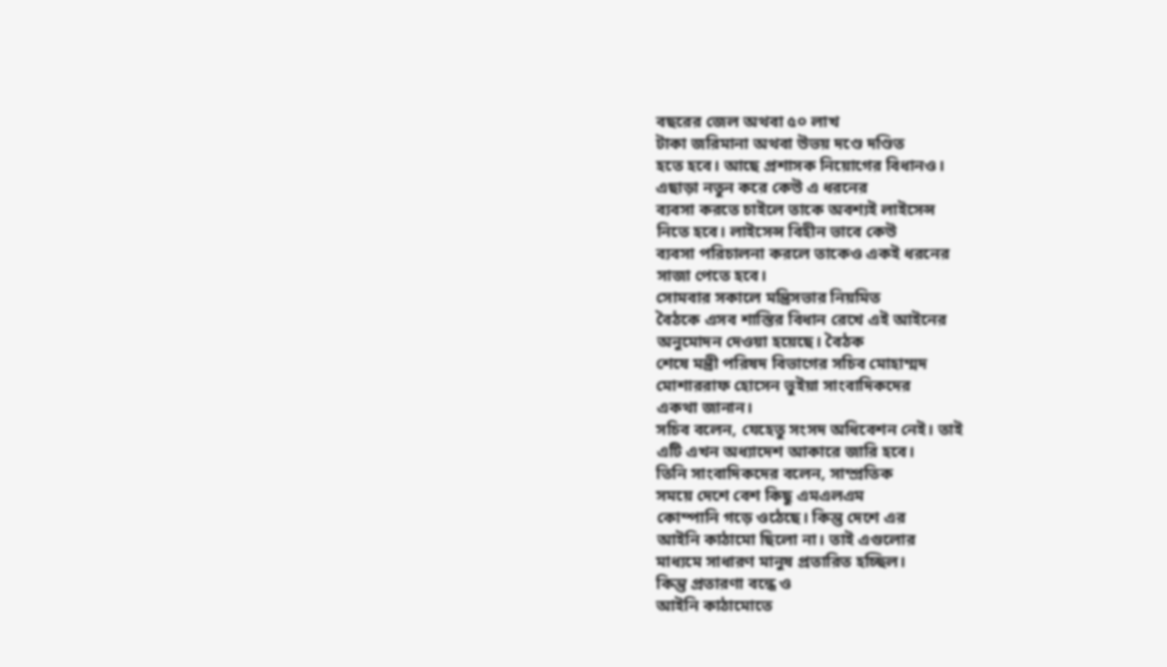বছরের জেল অথবা ৫০ লাখ
টাকা জরিমানা অথবা উভয় দণ্ডে দণ্ডিত
হতে হবে। আছে প্রশাসক নিয়োগের বিধানও।
এছাড়া নতুন করে কেউ এ ধরনের
ব্যবসা করতে চাইলে তাকে অবশ্যই লাইসেন্স
নিতে হবে। লাইসেন্স বিহীন ভাবে কেউ
ব্যবসা পরিচালনা করলে তাকেও একই ধরনের
সাজা পেতে হবে।
সোমবার সকালে মন্ত্রিসভার নিয়মিত
বৈঠকে এসব শাস্তির বিধান রেখে এই আইনের
অনুমোদন দেওয়া হয়েছে। বৈঠক
শেষে মন্ত্রী পরিষদ বিভাগের সচিব মোহাম্মদ
মোশাররাফ হোসেন ভুইয়া সাংবাদিকদের
একথা জানান।
সচিব বলেন, যেহেতু সংসদ অধিবেশন নেই। তাই
এটি এখন অধ্যাদেশ আকারে জারি হবে।
তিনি সাংবাদিকদের বলেন, সাম্প্রতিক
সময়ে দেশে বেশ কিছু এমএলএম
কোম্পানি গড়ে ওঠেছে। কিন্তু দেশে এর
আইনি কাঠামো ছিলো না। তাই এগুলোর
মাধ্যমে সাধারণ মানুষ প্রতারিত হচ্ছিল।
কিন্তু প্রতারণা বন্ধে ও
আইনি কাঠামোতে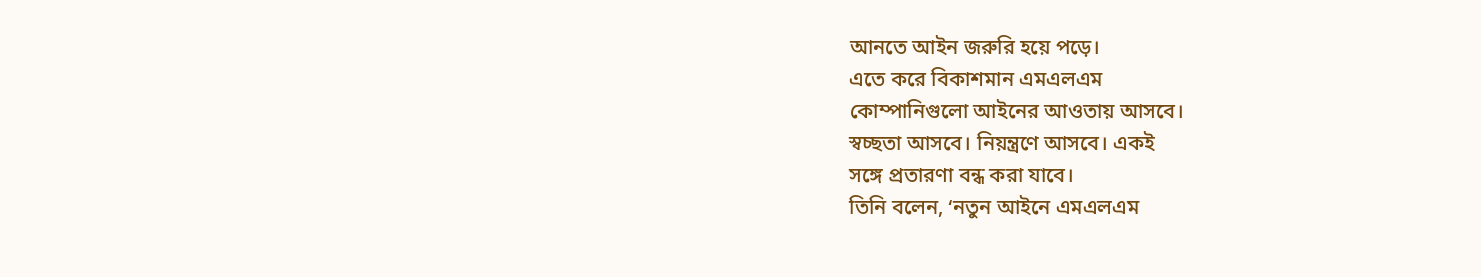আনতে আইন জরুরি হয়ে পড়ে।
এতে করে বিকাশমান এমএলএম
কোম্পানিগুলো আইনের আওতায় আসবে।
স্বচ্ছতা আসবে। নিয়ন্ত্রণে আসবে। একই
সঙ্গে প্রতারণা বন্ধ করা যাবে।
তিনি বলেন, ‘নতুন আইনে এমএলএম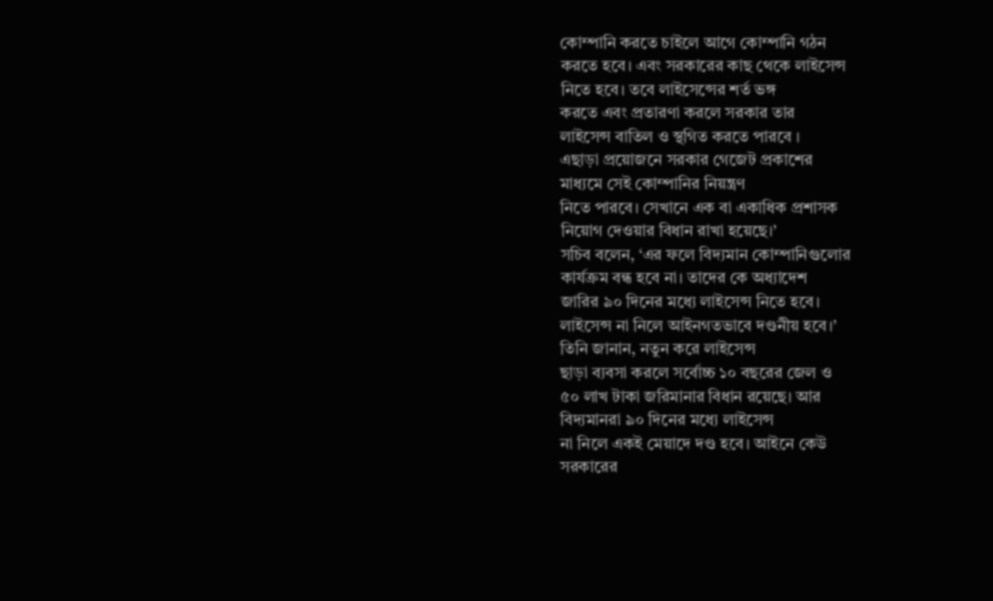কোম্পানি করতে চাইলে আগে কোম্পানি গঠন
করতে হবে। এবং সরকারের কাছ থেকে লাইসেন্স
নিতে হবে। তবে লাইসেন্সের শর্ত ভঙ্গ
করতে এবং প্রতারণা করলে সরকার তার
লাইসেন্স বাতিল ও স্থগিত করতে পারবে ।
এছাড়া প্রয়োজনে সরকার গেজেট প্রকাশের
মাধ্যমে সেই কোম্পানির নিয়ন্ত্রণ
নিতে পারবে। সেখানে এক বা একাধিক প্রশাসক
নিয়োগ দেওয়ার বিধান রাখা হয়েছে।’
সচিব বলেন, ‘এর ফলে বিদ্যমান কোম্পানিগুলোর
কার্যক্রম বন্ধ হবে না। তাদের কে অধ্যাদেশ
জারির ৯০ দিনের মধ্যে লাইসেন্স নিতে হবে।
লাইসেন্স না নিলে আইনগতভাবে দণ্ডনীয় হবে।’
তিনি জানান, নতুন করে লাইসেন্স
ছাড়া ব্যবসা করলে সর্বোচ্চ ১০ বছরের জেল ও
৫০ লাখ টাকা জরিমানার বিধান রয়েছে। আর
বিদ্যমানরা ৯০ দিনের মধ্যে লাইসেন্স
না নিলে একই মেয়াদে দণ্ড হবে। আইনে কেউ
সরকারের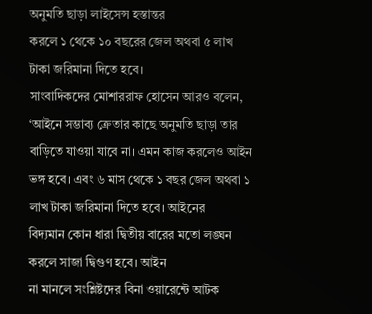অনুমতি ছাড়া লাইসেন্স হস্তান্তর
করলে ১ থেকে ১০ বছরের জেল অথবা ৫ লাখ
টাকা জরিমানা দিতে হবে।
সাংবাদিকদের মোশাররাফ হোসেন আরও বলেন,
‘আইনে সম্ভাব্য ক্রেতার কাছে অনুমতি ছাড়া তার
বাড়িতে যাওয়া যাবে না। এমন কাজ করলেও আইন
ভঙ্গ হবে। এবং ৬ মাস থেকে ১ বছর জেল অথবা ১
লাখ টাকা জরিমানা দিতে হবে। আইনের
বিদ্যমান কোন ধারা দ্বিতীয় বারের মতো লঙ্ঘন
করলে সাজা দ্বিগুণ হবে। আইন
না মানলে সংশ্লিষ্টদের বিনা ওয়ারেন্টে আটক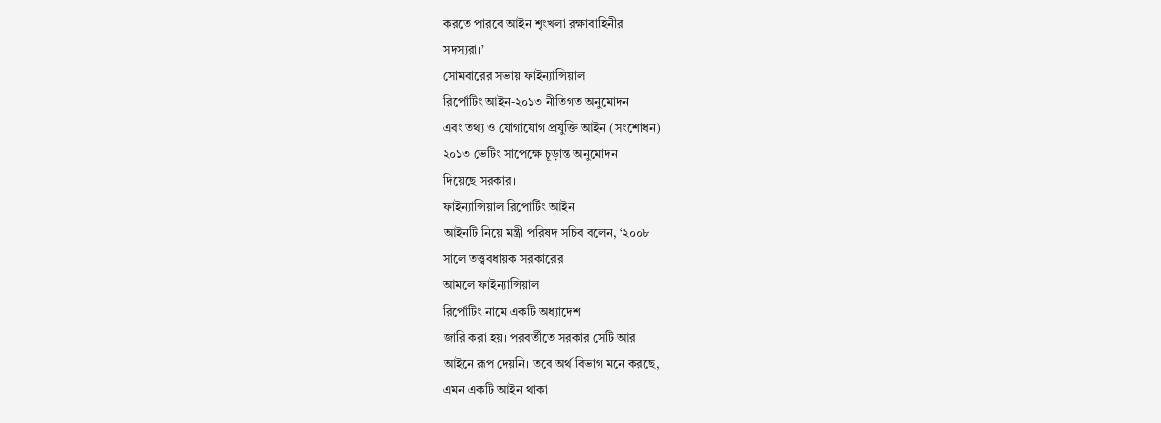করতে পারবে আইন শৃংখলা রক্ষাবাহিনীর
সদস্যরা।’
সোমবারের সভায় ফাইন্যান্সিয়াল
রির্পোটিং আইন-২০১৩ নীতিগত অনুমোদন
এবং তথ্য ও যোগাযোগ প্রযুক্তি আইন (সংশোধন)
২০১৩ ভেটিং সাপেক্ষে চূড়ান্ত অনুমোদন
দিয়েছে সরকার।
ফাইন্যান্সিয়াল রিপোর্টিং আইন
আইনটি নিয়ে মন্ত্রী পরিষদ সচিব বলেন, ‘২০০৮
সালে তত্ত্ববধায়ক সরকারের
আমলে ফাইন্যান্সিয়াল
রির্পোটিং নামে একটি অধ্যাদেশ
জারি করা হয়। পরবর্তীতে সরকার সেটি আর
আইনে রূপ দেয়নি। তবে অর্থ বিভাগ মনে করছে,
এমন একটি আইন থাকা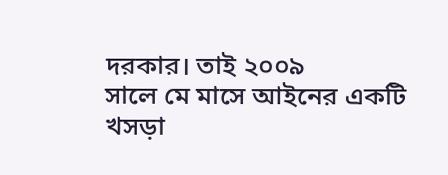দরকার। তাই ২০০৯
সালে মে মাসে আইনের একটি খসড়া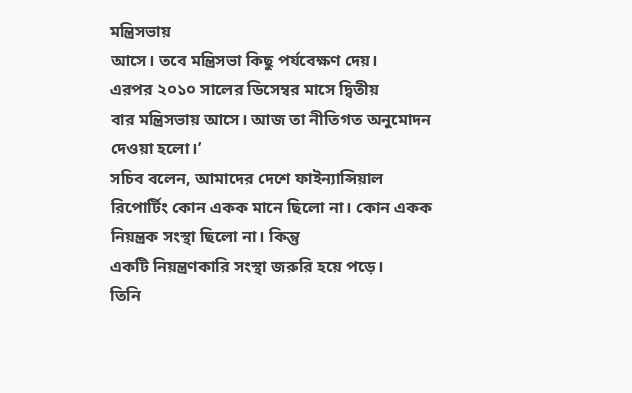মন্ত্রিসভায়
আসে। তবে মন্ত্রিসভা কিছু পর্যবেক্ষণ দেয়।
এরপর ২০১০ সালের ডিসেম্বর মাসে দ্বিতীয়
বার মন্ত্রিসভায় আসে। আজ তা নীতিগত অনুমোদন
দেওয়া হলো।’
সচিব বলেন, আমাদের দেশে ফাইন্যান্সিয়াল
রিপোর্টিং কোন একক মানে ছিলো না। কোন একক
নিয়ন্ত্রক সংস্থা ছিলো না। কিন্তু
একটি নিয়ন্ত্রণকারি সংস্থা জরুরি হয়ে পড়ে।
তিনি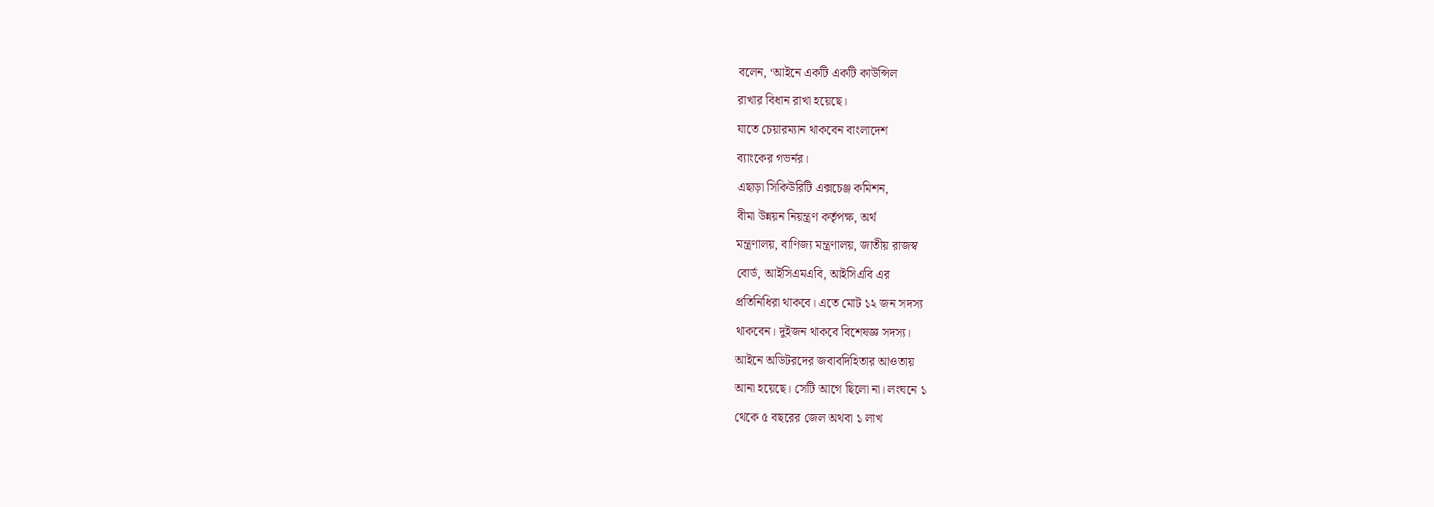বলেন, ‘আইনে একটি একটি কাউন্সিল
রাখার বিধান রাখা হয়েছে।
যাতে চেয়ারম্যান থাকবেন বাংলাদেশ
ব্যাংকের গভর্নর।
এছাড়া সিকিউরিটি এক্সচেঞ্জ কমিশন,
বীমা উন্নয়ন নিয়ন্ত্রণ কর্তৃপক্ষ, অর্থ
মন্ত্রণালয়, বাণিজ্য মন্ত্রণালয়, জাতীয় রাজস্ব
বোর্ড, আইসিএমএবি, আইসিএবি এর
প্রতিনিধিরা থাকবে। এতে মোট ১২ জন সদস্য
থাকবেন। দুইজন থাকবে বিশেষজ্ঞ সদস্য।
আইনে অডিটরদের জবাবদিহিতার আওতায়
আনা হয়েছে। সেটি আগে ছিলো না। লংঘনে ১
থেকে ৫ বছরের জেল অথবা ১ লাখ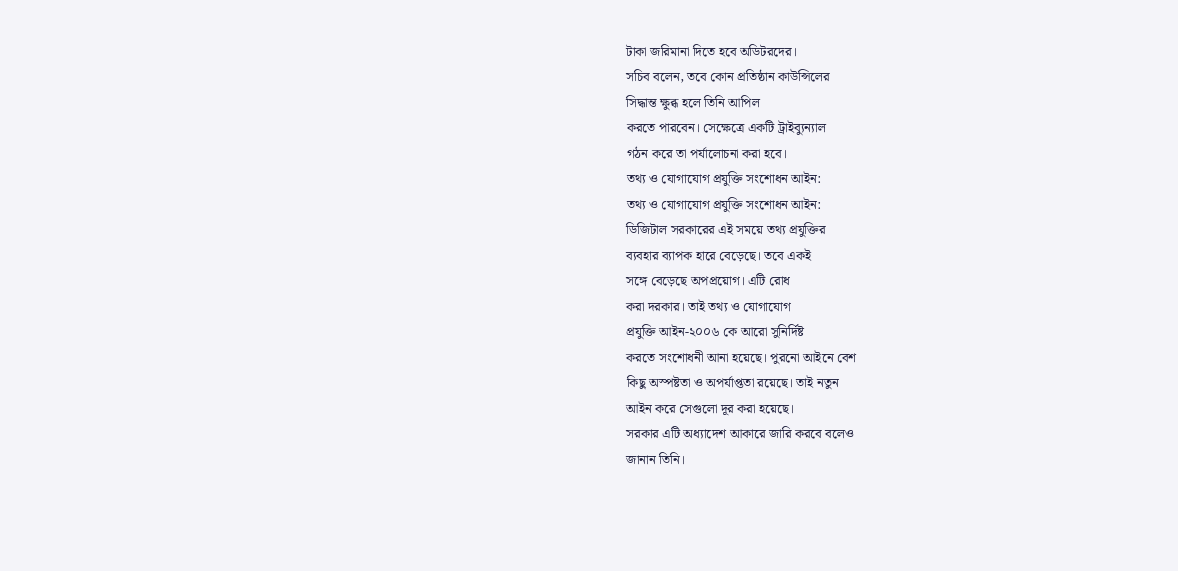টাকা জরিমানা দিতে হবে অডিটরদের।
সচিব বলেন, তবে কোন প্রতিষ্ঠান কাউন্সিলের
সিদ্ধান্ত ক্ষুব্ধ হলে তিনি আপিল
করতে পারবেন। সেক্ষেত্রে একটি ট্রাইব্যুন্যাল
গঠন করে তা পর্যালোচনা করা হবে।
তথ্য ও যোগাযোগ প্রযুক্তি সংশোধন আইন:
তথ্য ও যোগাযোগ প্রযুক্তি সংশোধন আইন:
ডিজিটাল সরকারের এই সময়ে তথ্য প্রযুক্তির
ব্যবহার ব্যাপক হারে বেড়েছে। তবে একই
সঙ্গে বেড়েছে অপপ্রয়োগ। এটি রোধ
করা দরকার। তাই তথ্য ও যোগাযোগ
প্রযুক্তি আইন-২০০৬ কে আরো সুনির্দিষ্ট
করতে সংশোধনী আনা হয়েছে। পুরনো আইনে বেশ
কিছু অস্পষ্টতা ও অপর্যাপ্ততা রয়েছে। তাই নতুন
আইন করে সেগুলো দূর করা হয়েছে।
সরকার এটি অধ্যাদেশ আকারে জারি করবে বলেও
জানান তিনি।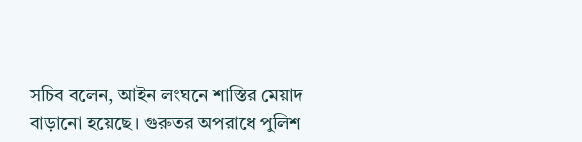সচিব বলেন, আইন লংঘনে শাস্তির মেয়াদ
বাড়ানো হয়েছে। গুরুতর অপরাধে পুলিশ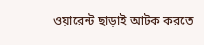ওয়ারেন্ট ছাড়াই আটক করতে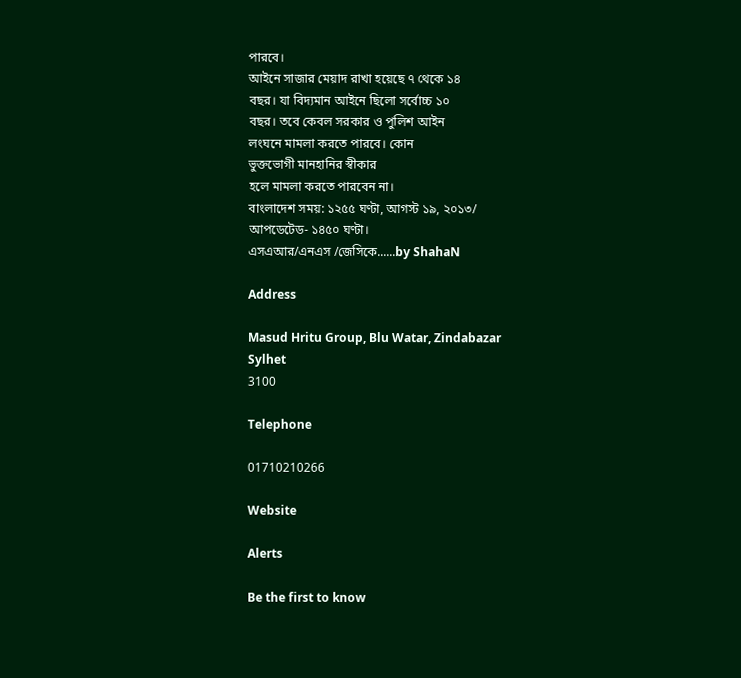পারবে।
আইনে সাজার মেয়াদ রাখা হয়েছে ৭ থেকে ১৪
বছর। যা বিদ্যমান আইনে ছিলো সর্বোচ্চ ১০
বছর। তবে কেবল সরকার ও পুলিশ আইন
লংঘনে মামলা করতে পারবে। কোন
ভুক্তভোগী মানহানির স্বীকার
হলে মামলা করতে পারবেন না।
বাংলাদেশ সময়: ১২৫৫ ঘণ্টা, আগস্ট ১৯, ২০১৩/
আপডেটেড- ১৪৫০ ঘণ্টা।
এসএআর/এনএস /জেসিকে......by ShahaN

Address

Masud Hritu Group, Blu Watar, Zindabazar
Sylhet
3100

Telephone

01710210266

Website

Alerts

Be the first to know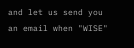and let us send you an email when "WISE"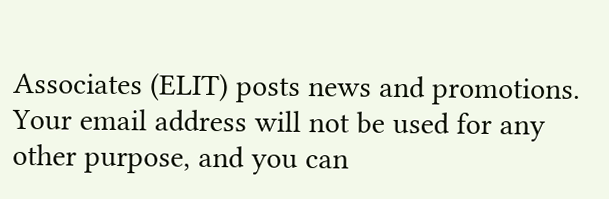Associates (ELIT) posts news and promotions. Your email address will not be used for any other purpose, and you can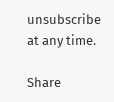unsubscribe at any time.

Share